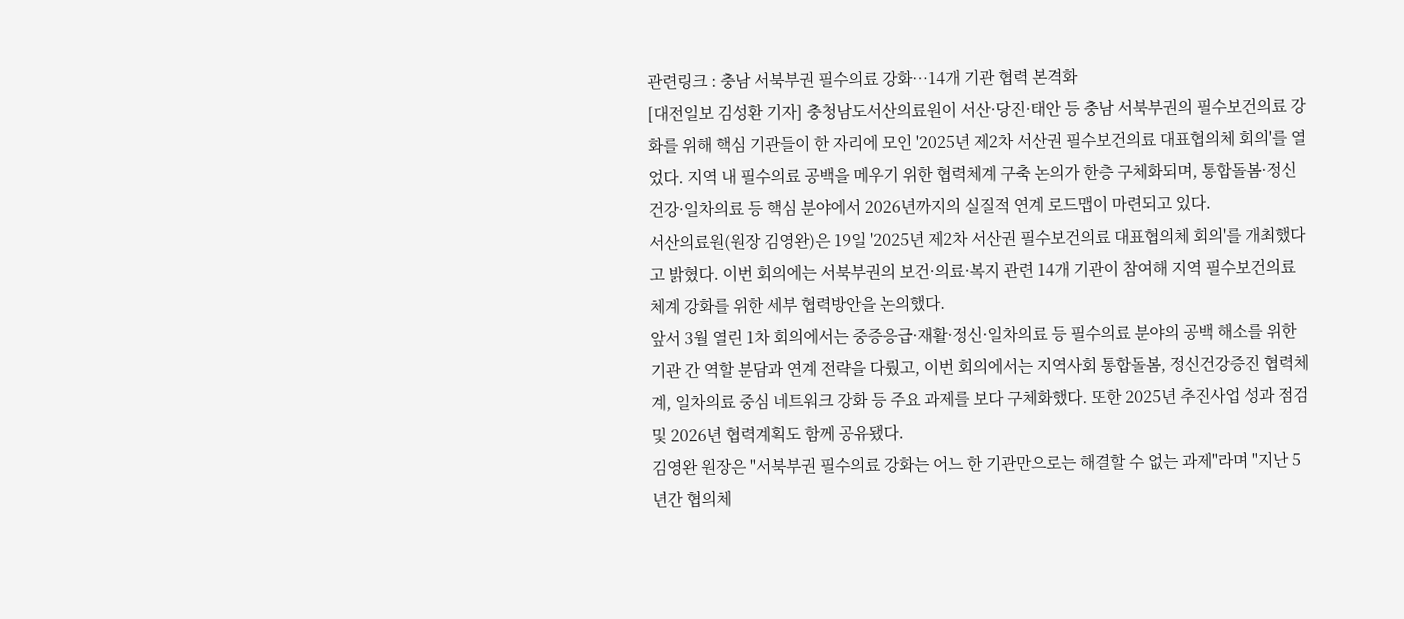관련링크 : 충남 서북부권 필수의료 강화…14개 기관 협력 본격화
[대전일보 김성환 기자] 충청남도서산의료원이 서산·당진·태안 등 충남 서북부권의 필수보건의료 강화를 위해 핵심 기관들이 한 자리에 모인 '2025년 제2차 서산권 필수보건의료 대표협의체 회의'를 열었다. 지역 내 필수의료 공백을 메우기 위한 협력체계 구축 논의가 한층 구체화되며, 통합돌봄·정신건강·일차의료 등 핵심 분야에서 2026년까지의 실질적 연계 로드맵이 마련되고 있다.
서산의료원(원장 김영완)은 19일 '2025년 제2차 서산권 필수보건의료 대표협의체 회의'를 개최했다고 밝혔다. 이번 회의에는 서북부권의 보건·의료·복지 관련 14개 기관이 참여해 지역 필수보건의료 체계 강화를 위한 세부 협력방안을 논의했다.
앞서 3월 열린 1차 회의에서는 중증응급·재활·정신·일차의료 등 필수의료 분야의 공백 해소를 위한 기관 간 역할 분담과 연계 전략을 다뤘고, 이번 회의에서는 지역사회 통합돌봄, 정신건강증진 협력체계, 일차의료 중심 네트워크 강화 등 주요 과제를 보다 구체화했다. 또한 2025년 추진사업 성과 점검 및 2026년 협력계획도 함께 공유됐다.
김영완 원장은 "서북부권 필수의료 강화는 어느 한 기관만으로는 해결할 수 없는 과제"라며 "지난 5년간 협의체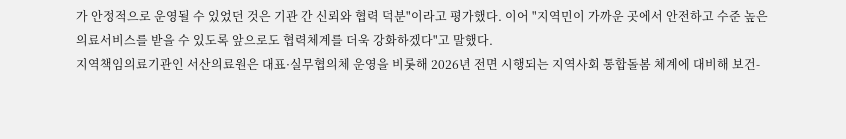가 안정적으로 운영될 수 있었던 것은 기관 간 신뢰와 협력 덕분"이라고 평가했다. 이어 "지역민이 가까운 곳에서 안전하고 수준 높은 의료서비스를 받을 수 있도록 앞으로도 협력체계를 더욱 강화하겠다"고 말했다.
지역책임의료기관인 서산의료원은 대표·실무협의체 운영을 비롯해 2026년 전면 시행되는 지역사회 통합돌봄 체계에 대비해 보건-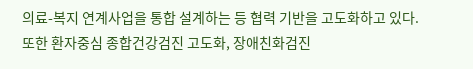의료-복지 연계사업을 통합 설계하는 등 협력 기반을 고도화하고 있다.
또한 환자중심 종합건강검진 고도화, 장애친화검진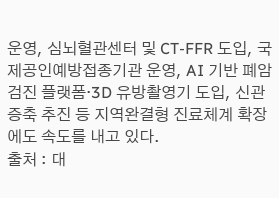운영, 심뇌혈관센터 및 CT-FFR 도입, 국제공인예방접종기관 운영, AI 기반 폐암검진 플랫폼·3D 유방촬영기 도입, 신관 증축 추진 등 지역완결형 진료체계 확장에도 속도를 내고 있다.
출처 : 대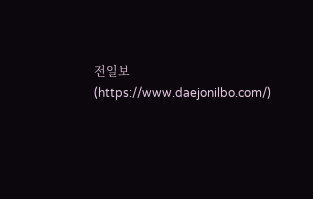전일보(https://www.daejonilbo.com/)